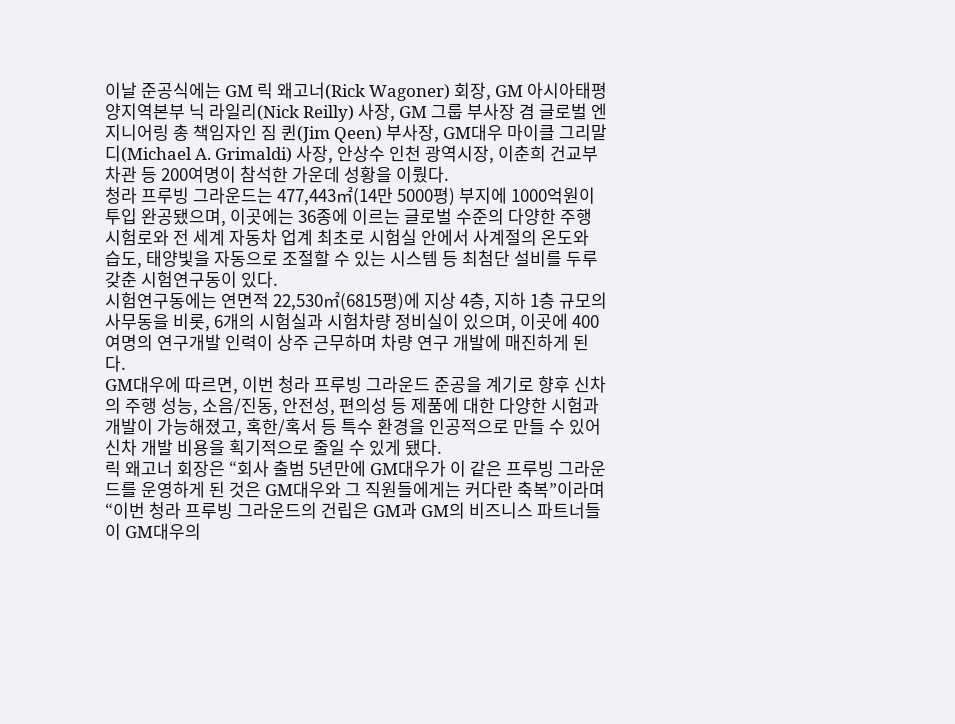이날 준공식에는 GM 릭 왜고너(Rick Wagoner) 회장, GM 아시아태평양지역본부 닉 라일리(Nick Reilly) 사장, GM 그룹 부사장 겸 글로벌 엔지니어링 총 책임자인 짐 퀸(Jim Qeen) 부사장, GM대우 마이클 그리말디(Michael A. Grimaldi) 사장, 안상수 인천 광역시장, 이춘희 건교부 차관 등 200여명이 참석한 가운데 성황을 이뤘다.
청라 프루빙 그라운드는 477,443㎡(14만 5000평) 부지에 1000억원이 투입 완공됐으며, 이곳에는 36종에 이르는 글로벌 수준의 다양한 주행 시험로와 전 세계 자동차 업계 최초로 시험실 안에서 사계절의 온도와 습도, 태양빛을 자동으로 조절할 수 있는 시스템 등 최첨단 설비를 두루 갖춘 시험연구동이 있다.
시험연구동에는 연면적 22,530㎡(6815평)에 지상 4층, 지하 1층 규모의 사무동을 비롯, 6개의 시험실과 시험차량 정비실이 있으며, 이곳에 400여명의 연구개발 인력이 상주 근무하며 차량 연구 개발에 매진하게 된다.
GM대우에 따르면, 이번 청라 프루빙 그라운드 준공을 계기로 향후 신차의 주행 성능, 소음/진동, 안전성, 편의성 등 제품에 대한 다양한 시험과 개발이 가능해졌고, 혹한/혹서 등 특수 환경을 인공적으로 만들 수 있어 신차 개발 비용을 획기적으로 줄일 수 있게 됐다.
릭 왜고너 회장은 “회사 출범 5년만에 GM대우가 이 같은 프루빙 그라운드를 운영하게 된 것은 GM대우와 그 직원들에게는 커다란 축복”이라며 “이번 청라 프루빙 그라운드의 건립은 GM과 GM의 비즈니스 파트너들이 GM대우의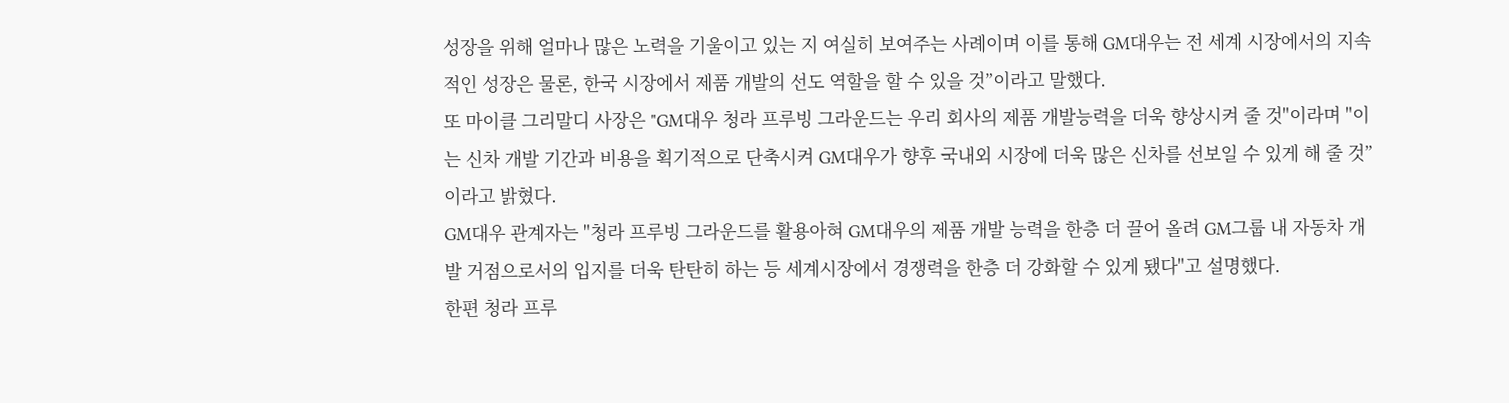성장을 위해 얼마나 많은 노력을 기울이고 있는 지 여실히 보여주는 사례이며 이를 통해 GM대우는 전 세계 시장에서의 지속적인 성장은 물론, 한국 시장에서 제품 개발의 선도 역할을 할 수 있을 것”이라고 말했다.
또 마이클 그리말디 사장은 "GM대우 청라 프루빙 그라운드는 우리 회사의 제품 개발능력을 더욱 향상시켜 줄 것"이라며 "이는 신차 개발 기간과 비용을 획기적으로 단축시켜 GM대우가 향후 국내외 시장에 더욱 많은 신차를 선보일 수 있게 해 줄 것”이라고 밝혔다.
GM대우 관계자는 "청라 프루빙 그라운드를 활용아혀 GM대우의 제품 개발 능력을 한층 더 끌어 올려 GM그룹 내 자동차 개발 거점으로서의 입지를 더욱 탄탄히 하는 등 세계시장에서 경쟁력을 한층 더 강화할 수 있게 됐다"고 설명했다.
한편 청라 프루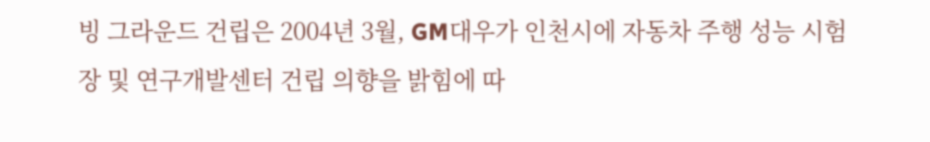빙 그라운드 건립은 2004년 3월, GM대우가 인천시에 자동차 주행 성능 시험장 및 연구개발센터 건립 의향을 밝힘에 따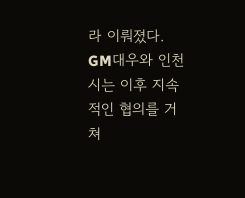라 이뤄졌다. GM대우와 인천시는 이후 지속적인 협의를 거쳐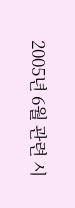2005년 6월 관련 시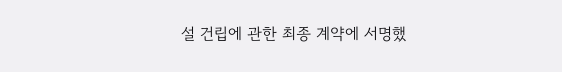설 건립에 관한 최종 계약에 서명했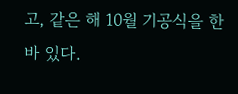고, 같은 해 10월 기공식을 한 바 있다.